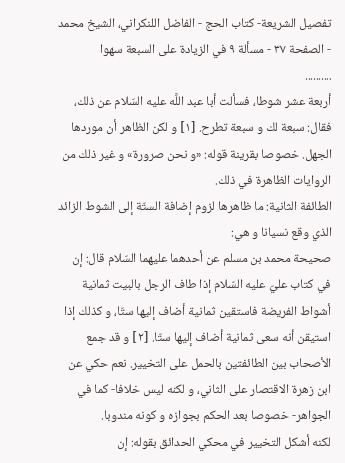تفصيل الشريعة- كتاب الحج - الفاضل اللنكراني، الشيخ محمد - الصفحة ٣٧ - مسألة ٩ في الزيادة على السبعة سهوا
..........
أربعة عشر شوطا، فسألت أبا عبد اللَّه عليه السّلام عن ذلك، فقال: سبعة لك و سبعة تطرح. [١] و لكن الظاهر أن موردها الجهل. خصوصا بقرينة قوله: «و نحن صرورة» و غير ذلك من الروايات الظاهرة في ذلك.
الطائفة الثانية: ما ظاهرها لزوم إضافة الستّة إلى الشوط الزائد الذي وقع نسيانا و هي:
صحيحة محمد بن مسلم عن أحدهما عليهما السّلام قال: إن في كتاب عليّ عليه السّلام إذا طاف الرجل بالبيت ثمانية أشواط الفريضة فاستقين ثمانية أضاف إليها ستّا، و كذلك إذا استيقن أنه سعى ثمانية أضاف إليها ستّا. [٢] و قد جمع الأصحاب بين الطائفتين بالحمل على التخيير. نعم حكي عن ابن زهرة الاقتصار على الثاني، و لكنه ليس خلافا- كما في الجواهر- خصوصا بعد الحكم بجوازه و كونه مندوبا.
لكنه أشكل التخيير في محكي الحدائق بقوله: إن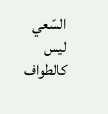السّعي ليس كالطواف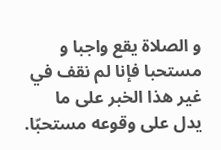و الصلاة يقع واجبا و مستحبا فإنا لم نقف في غير هذا الخبر على ما يدل على وقوعه مستحبّا.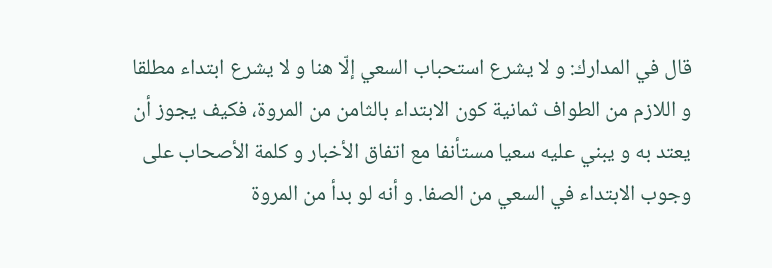قال في المدارك: و لا يشرع استحباب السعي إلّا هنا و لا يشرع ابتداء مطلقا و اللازم من الطواف ثمانية كون الابتداء بالثامن من المروة، فكيف يجوز أن يعتد به و يبني عليه سعيا مستأنفا مع اتفاق الأخبار و كلمة الأصحاب على وجوب الابتداء في السعي من الصفا. و أنه لو بدأ من المروة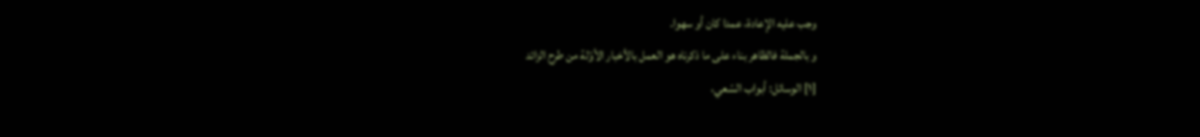وجب عليه الإعادة، عمدا كان أو سهوا.
و بالجملة فالظاهر بناء على ما ذكرناه هو العمل بالأخبار الأوّلة من طرح الزائد
[١] الوسائل: أبواب السّعي،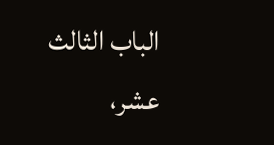الباب الثالث عشر،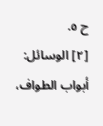ح ٥.
[٢] الوسائل: أبواب الطواف،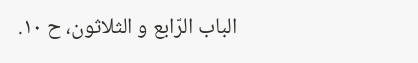الباب الرّابع و الثلاثون، ح ١٠.